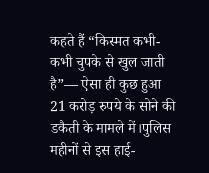कहते हैं “किस्मत कभी-कभी चुपके से खुल जाती है”— ऐसा ही कुछ हुआ 21 करोड़ रुपये के सोने की डकैती के मामले में।पुलिस महीनों से इस हाई-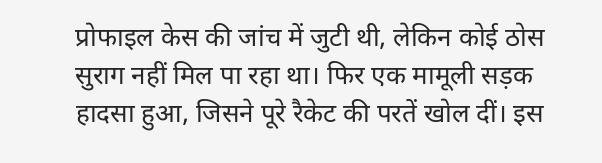प्रोफाइल केस की जांच में जुटी थी, लेकिन कोई ठोस सुराग नहीं मिल पा रहा था। फिर एक मामूली सड़क हादसा हुआ, जिसने पूरे रैकेट की परतें खोल दीं। इस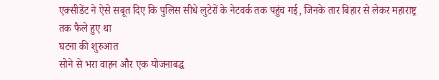एक्सीडेंट ने ऐसे सबूत दिए कि पुलिस सीधे लुटेरों के नेटवर्क तक पहुंच गई, जिनके तार बिहार से लेकर महाराष्ट्र तक फैले हुए था
घटना की शुरुआत
सोने से भरा वाहन और एक योजनाबद्ध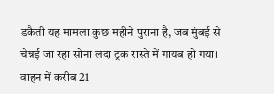डकैती यह मामला कुछ महीने पुराना है, जब मुंबई से चेन्नई जा रहा सोना लदा ट्रक रास्ते में गायब हो गया। वाहन में करीब 21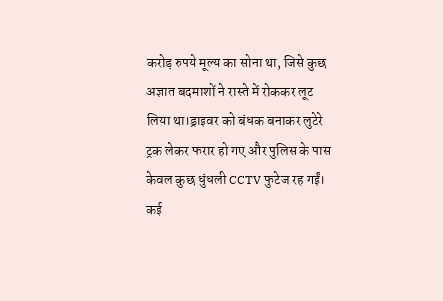करोड़ रुपये मूल्य का सोना था, जिसे कुछ अज्ञात बदमाशों ने रास्ते में रोककर लूट लिया था।ड्राइवर को बंधक बनाकर लुटेरे ट्रक लेकर फरार हो गए और पुलिस के पास केवल कुछ धुंधली CCTV फुटेज रह गईं। कई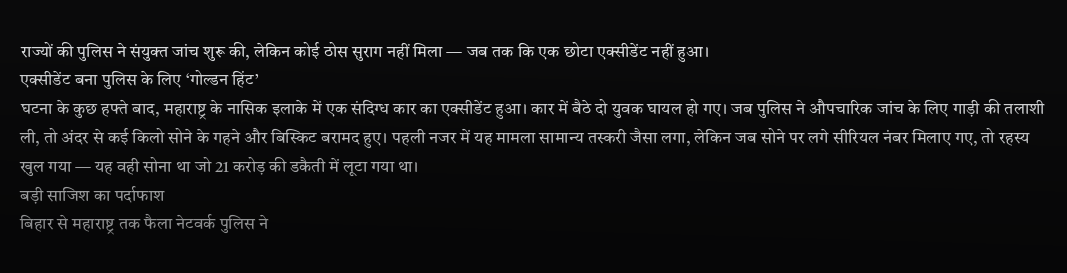राज्यों की पुलिस ने संयुक्त जांच शुरू की, लेकिन कोई ठोस सुराग नहीं मिला — जब तक कि एक छोटा एक्सीडेंट नहीं हुआ।
एक्सीडेंट बना पुलिस के लिए ‘गोल्डन हिंट’
घटना के कुछ हफ्ते बाद, महाराष्ट्र के नासिक इलाके में एक संदिग्ध कार का एक्सीडेंट हुआ। कार में बैठे दो युवक घायल हो गए। जब पुलिस ने औपचारिक जांच के लिए गाड़ी की तलाशी ली, तो अंदर से कई किलो सोने के गहने और बिस्किट बरामद हुए। पहली नजर में यह मामला सामान्य तस्करी जैसा लगा, लेकिन जब सोने पर लगे सीरियल नंबर मिलाए गए, तो रहस्य खुल गया — यह वही सोना था जो 21 करोड़ की डकैती में लूटा गया था।
बड़ी साजिश का पर्दाफाश
बिहार से महाराष्ट्र तक फैला नेटवर्क पुलिस ने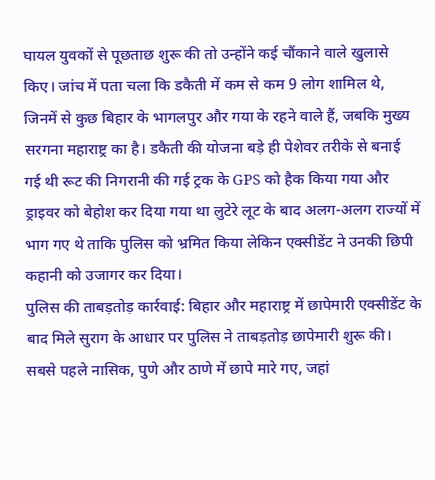घायल युवकों से पूछताछ शुरू की तो उन्होंने कई चौंकाने वाले खुलासे किए। जांच में पता चला कि डकैती में कम से कम 9 लोग शामिल थे, जिनमें से कुछ बिहार के भागलपुर और गया के रहने वाले हैं, जबकि मुख्य सरगना महाराष्ट्र का है। डकैती की योजना बड़े ही पेशेवर तरीके से बनाई गई थी रूट की निगरानी की गई ट्रक के GPS को हैक किया गया और ड्राइवर को बेहोश कर दिया गया था लुटेरे लूट के बाद अलग-अलग राज्यों में भाग गए थे ताकि पुलिस को भ्रमित किया लेकिन एक्सीडेंट ने उनकी छिपी कहानी को उजागर कर दिया।
पुलिस की ताबड़तोड़ कार्रवाई: बिहार और महाराष्ट्र में छापेमारी एक्सीडेंट के बाद मिले सुराग के आधार पर पुलिस ने ताबड़तोड़ छापेमारी शुरू की। सबसे पहले नासिक, पुणे और ठाणे में छापे मारे गए, जहां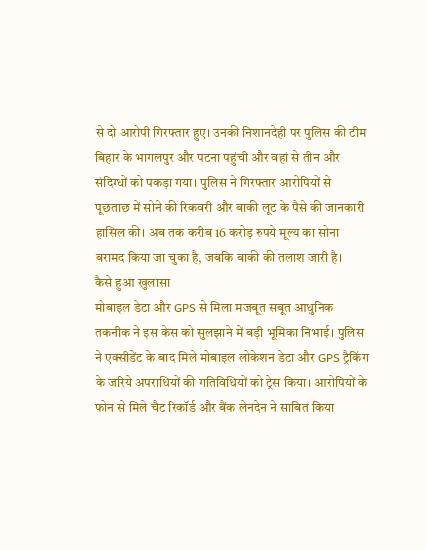से दो आरोपी गिरफ्तार हुए। उनकी निशानदेही पर पुलिस की टीम बिहार के भागलपुर और पटना पहुंची और वहां से तीन और संदिग्धों को पकड़ा गया। पुलिस ने गिरफ्तार आरोपियों से पूछताछ में सोने की रिकवरी और बाकी लूट के पैसे की जानकारी हासिल की। अब तक करीब 16 करोड़ रुपये मूल्य का सोना बरामद किया जा चुका है, जबकि बाकी की तलाश जारी है।
कैसे हुआ खुलासा
मोबाइल डेटा और GPS से मिला मजबूत सबूत आधुनिक तकनीक ने इस केस को सुलझाने में बड़ी भूमिका निभाई। पुलिस ने एक्सीडेंट के बाद मिले मोबाइल लोकेशन डेटा और GPS ट्रैकिंग के जरिये अपराधियों की गतिविधियों को ट्रेस किया। आरोपियों के फोन से मिले चैट रिकॉर्ड और बैंक लेनदेन ने साबित किया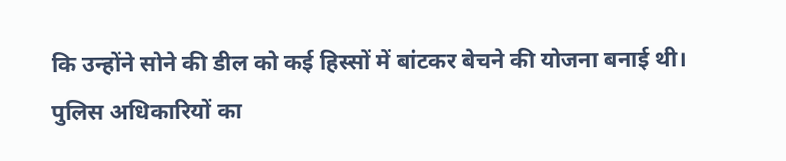कि उन्होंने सोने की डील को कई हिस्सों में बांटकर बेचने की योजना बनाई थी।
पुलिस अधिकारियों का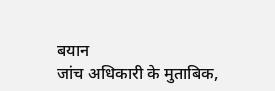बयान
जांच अधिकारी के मुताबिक,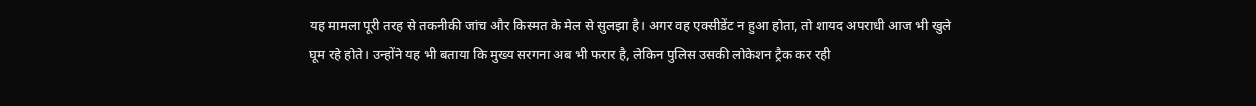यह मामला पूरी तरह से तकनीकी जांच और किस्मत के मेल से सुलझा है। अगर वह एक्सीडेंट न हुआ होता, तो शायद अपराधी आज भी खुले घूम रहे होते। उन्होंने यह भी बताया कि मुख्य सरगना अब भी फरार है, लेकिन पुलिस उसकी लोकेशन ट्रैक कर रही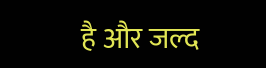है और जल्द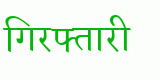गिरफ्तारी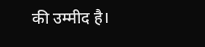की उम्मीद है।